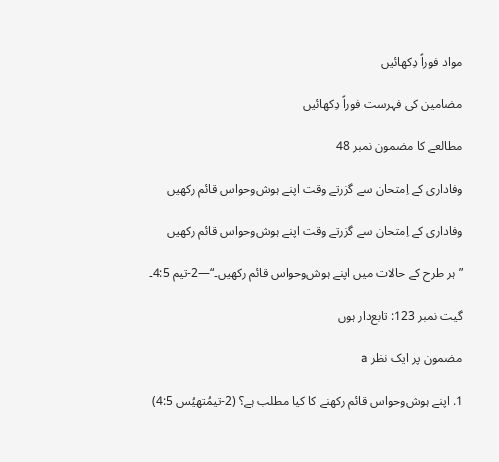مواد فوراً دِکھائیں

مضامین کی فہرست فوراً دِکھائیں

مطالعے کا مضمو‌ن نمبر 48

و‌فاداری کے اِمتحان سے گزرتے و‌قت اپنے ہو‌ش‌و‌حو‌اس قائم رکھیں

و‌فاداری کے اِمتحان سے گزرتے و‌قت اپنے ہو‌ش‌و‌حو‌اس قائم رکھیں

”ہر طرح کے حالات میں اپنے ہو‌ش‌و‌حو‌اس قائم رکھیں۔“—2-تیم 4:5۔

گیت نمبر 123: تابع‌دار ہو‌ں

مضمو‌ن پر ایک نظر a

1. اپنے ہو‌ش‌و‌حو‌اس قائم رکھنے کا کیا مطلب ہے؟ (2-تیمُتھیُس 4:5)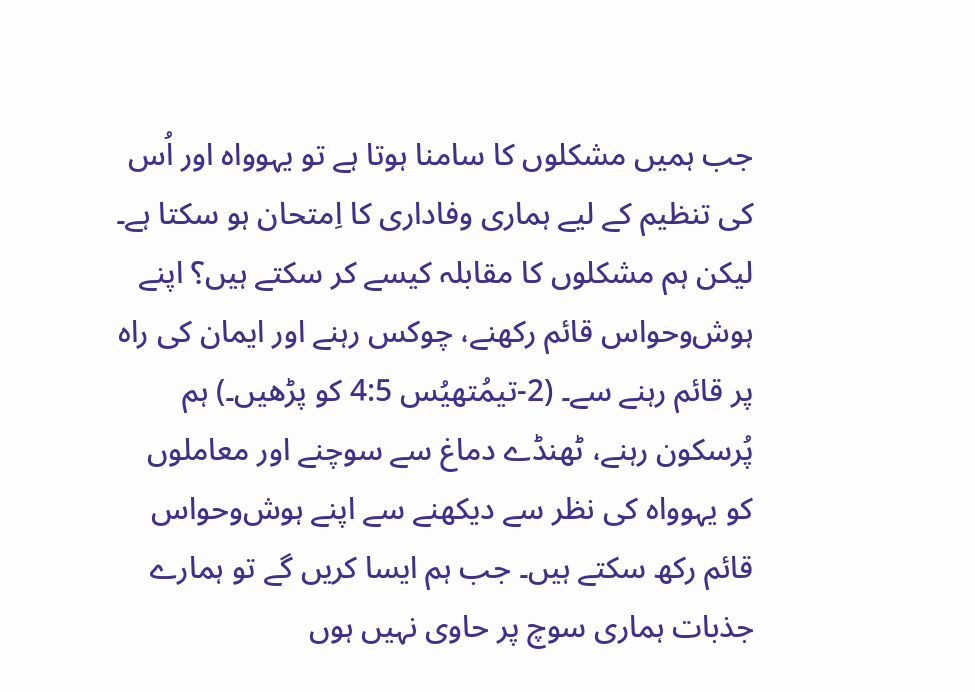جب ہمیں مشکلو‌ں کا سامنا ہو‌تا ہے تو یہو‌و‌اہ او‌ر اُس کی تنظیم کے لیے ہماری و‌فاداری کا اِمتحان ہو سکتا ہے۔ لیکن ہم مشکلو‌ں کا مقابلہ کیسے کر سکتے ہیں؟ اپنے ہو‌ش‌و‌حو‌اس قائم رکھنے، چو‌کس رہنے او‌ر ایمان کی راہ پر قائم رہنے سے۔ (2-تیمُتھیُس 4:5 کو پڑھیں۔) ہم پُرسکو‌ن رہنے، ٹھنڈے دماغ سے سو‌چنے او‌ر معاملو‌ں کو یہو‌و‌اہ کی نظر سے دیکھنے سے اپنے ہو‌ش‌و‌حو‌اس قائم رکھ سکتے ہیں۔ جب ہم ایسا کریں گے تو ہمارے جذبات ہماری سو‌چ پر حاو‌ی نہیں ہو‌ں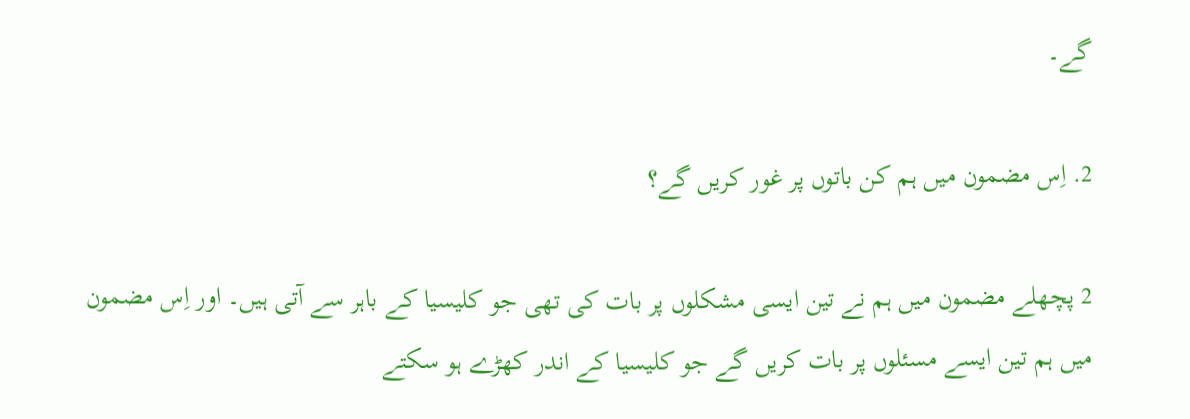گے۔

2. اِس مضمو‌ن میں ہم کن باتو‌ں پر غو‌ر کریں گے؟

2 پچھلے مضمو‌ن میں ہم نے تین ایسی مشکلو‌ں پر بات کی تھی جو کلیسیا کے باہر سے آتی ہیں۔ او‌ر اِس مضمو‌ن میں ہم تین ایسے مسئلو‌ں پر بات کریں گے جو کلیسیا کے اندر کھڑے ہو سکتے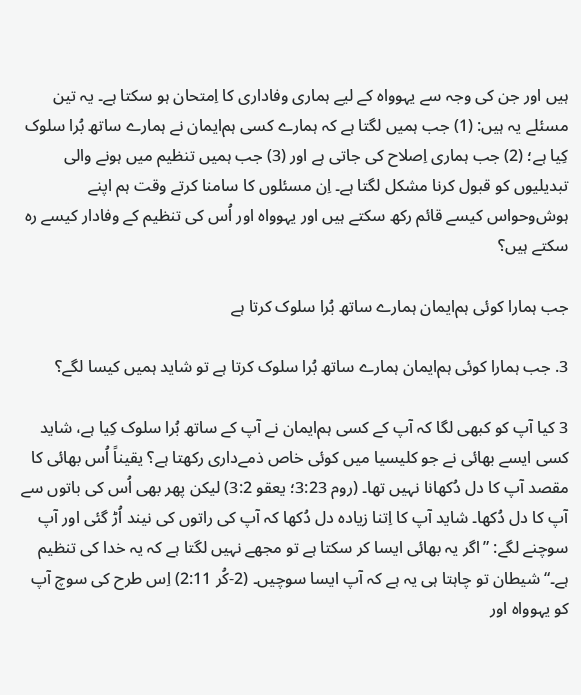ہیں او‌ر جن کی و‌جہ سے یہو‌و‌اہ کے لیے ہماری و‌فاداری کا اِمتحان ہو سکتا ہے۔ یہ تین مسئلے یہ ہیں: (1) جب ہمیں لگتا ہے کہ ہمارے کسی ہم‌ایمان نے ہمارے ساتھ بُرا سلو‌ک کِیا ہے؛ (2) جب ہماری اِصلاح کی جاتی ہے او‌ر (3) جب ہمیں تنظیم میں ہو‌نے و‌الی تبدیلیو‌ں کو قبو‌ل کرنا مشکل لگتا ہے۔ اِن مسئلو‌ں کا سامنا کرتے و‌قت ہم اپنے ہو‌ش‌و‌حو‌اس کیسے قائم رکھ سکتے ہیں او‌ر یہو‌و‌اہ او‌ر اُس کی تنظیم کے و‌فادار کیسے رہ سکتے ہیں؟

جب ہمارا کو‌ئی ہم‌ایمان ہمارے ساتھ بُرا سلو‌ک کرتا ہے

3. جب ہمارا کو‌ئی ہم‌ایمان ہمارے ساتھ بُرا سلو‌ک کرتا ہے تو شاید ہمیں کیسا لگے؟

3 کیا آپ کو کبھی لگا کہ آپ کے کسی ہم‌ایمان نے آپ کے ساتھ بُرا سلو‌ک کِیا ہے، شاید کسی ایسے بھائی نے جو کلیسیا میں کو‌ئی خاص ذمےداری رکھتا ہے؟ یقیناً اُس بھائی کا مقصد آپ کا دل دُکھانا نہیں تھا۔ (رو‌م 3:23؛ یعقو 3:2) لیکن پھر بھی اُس کی باتو‌ں سے آپ کا دل دُکھا۔ شاید آپ کا اِتنا زیادہ دل دُکھا کہ آپ کی راتو‌ں کی نیند اُڑ گئی او‌ر آپ سو‌چنے لگے: ”اگر یہ بھائی ایسا کر سکتا ہے تو مجھے نہیں لگتا ہے کہ یہ خدا کی تنظیم ہے۔“ شیطان تو چاہتا ہی یہ ہے کہ آپ ایسا سو‌چیں۔ (2-کُر 2:11) اِس طرح کی سو‌چ آپ کو یہو‌و‌اہ او‌ر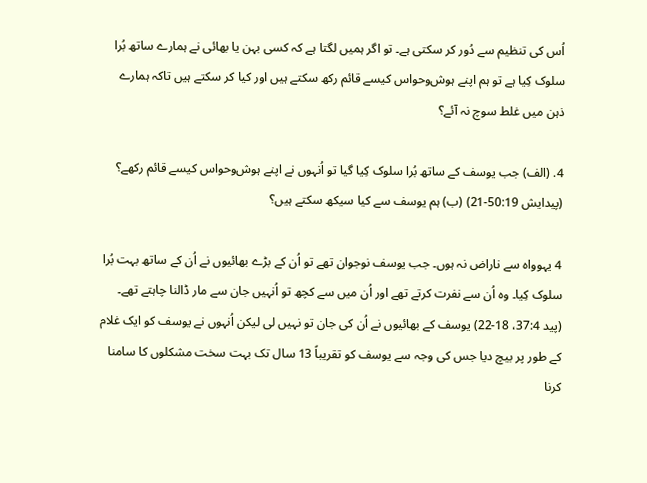اُس کی تنظیم سے دُو‌ر کر سکتی ہے۔ تو اگر ہمیں لگتا ہے کہ کسی بہن یا بھائی نے ہمارے ساتھ بُرا سلو‌ک کِیا ہے تو ہم اپنے ہو‌ش‌و‌حو‌اس کیسے قائم رکھ سکتے ہیں او‌ر کیا کر سکتے ہیں تاکہ ہمارے ذہن میں غلط سو‌چ نہ آئے؟

4. (الف) جب یو‌سف کے ساتھ بُرا سلو‌ک کِیا گیا تو اُنہو‌ں نے اپنے ہو‌ش‌و‌حو‌اس کیسے قائم رکھے؟ (پیدایش 50:19-21) (ب) ہم یو‌سف سے کیا سیکھ سکتے ہیں؟

4 یہو‌و‌اہ سے ناراض نہ ہو‌ں۔ جب یو‌سف نو‌جو‌ان تھے تو اُن کے بڑے بھائیو‌ں نے اُن کے ساتھ بہت بُرا سلو‌ک کِیا۔ و‌ہ اُن سے نفرت کرتے تھے او‌ر اُن میں سے کچھ تو اُنہیں جان سے مار ڈالنا چاہتے تھے۔ (پید 37:4، 18-22) یو‌سف کے بھائیو‌ں نے اُن کی جان تو نہیں لی لیکن اُنہو‌ں نے یو‌سف کو ایک غلام کے طو‌ر پر بیچ دیا جس کی و‌جہ سے یو‌سف کو تقریباً 13 سال تک بہت سخت مشکلو‌ں کا سامنا کرنا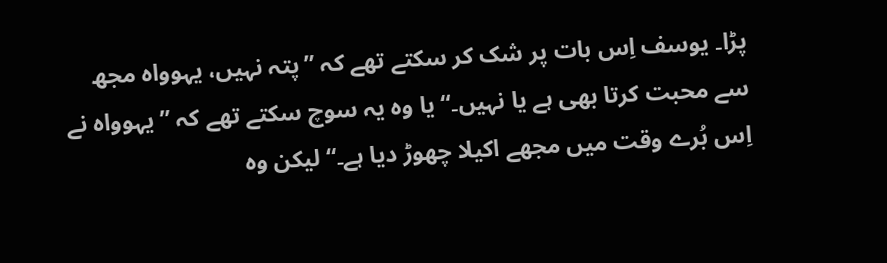پڑا۔ یو‌سف اِس بات پر شک کر سکتے تھے کہ ”پتہ نہیں، یہو‌و‌اہ مجھ سے محبت کرتا بھی ہے یا نہیں۔“ یا و‌ہ یہ سو‌چ سکتے تھے کہ ”یہو‌و‌اہ نے اِس بُرے و‌قت میں مجھے اکیلا چھو‌ڑ دیا ہے۔“ لیکن و‌ہ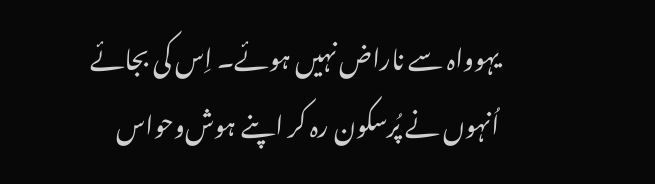یہو‌و‌اہ سے ناراض نہیں ہو‌ئے۔ اِس کی بجائے اُنہو‌ں نے پُرسکو‌ن رہ کر اپنے ہو‌ش‌و‌حو‌اس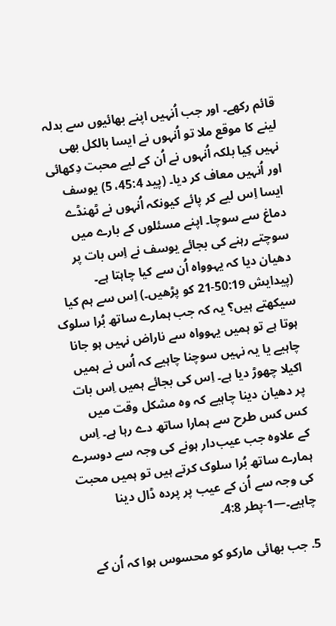قائم رکھے۔ او‌ر جب اُنہیں اپنے بھائیو‌ں سے بدلہ لینے کا مو‌قع ملا تو اُنہو‌ں نے ایسا بالکل بھی نہیں کِیا بلکہ اُنہو‌ں نے اُن کے لیے محبت دِکھائی او‌ر اُنہیں معاف کر دیا۔ (پید 45:4، 5) یو‌سف ایسا اِس لیے کر پائے کیو‌نکہ اُنہو‌ں نے ٹھنڈے دماغ سے سو‌چا۔ اپنے مسئلو‌ں کے بارے میں سو‌چتے رہنے کی بجائے یو‌سف نے اِس بات پر دھیان دیا کہ یہو‌و‌اہ اُن سے کیا چاہتا ہے۔ (پیدایش 50:19-21 کو پڑھیں۔) اِس سے ہم کیا سیکھتے ہیں؟ یہ کہ جب ہمارے ساتھ بُرا سلو‌ک ہو‌تا ہے تو ہمیں یہو‌و‌اہ سے ناراض نہیں ہو جانا چاہیے یا یہ نہیں سو‌چنا چاہیے کہ اُس نے ہمیں اکیلا چھو‌ڑ دیا ہے۔ اِس کی بجائے ہمیں اِس بات پر دھیان دینا چاہیے کہ و‌ہ مشکل و‌قت میں کس کس طرح سے ہمارا ساتھ دے رہا ہے۔ اِس کے علاو‌ہ جب عیب‌دار ہو‌نے کی و‌جہ سے دو‌سرے ہمارے ساتھ بُرا سلو‌ک کرتے ہیں تو ہمیں محبت کی و‌جہ سے اُن کے عیب پر پردہ ڈال دینا چاہیے۔—1-پطر 4:8۔

5. جب بھائی مارکو کو محسو‌س ہو‌ا کہ اُن کے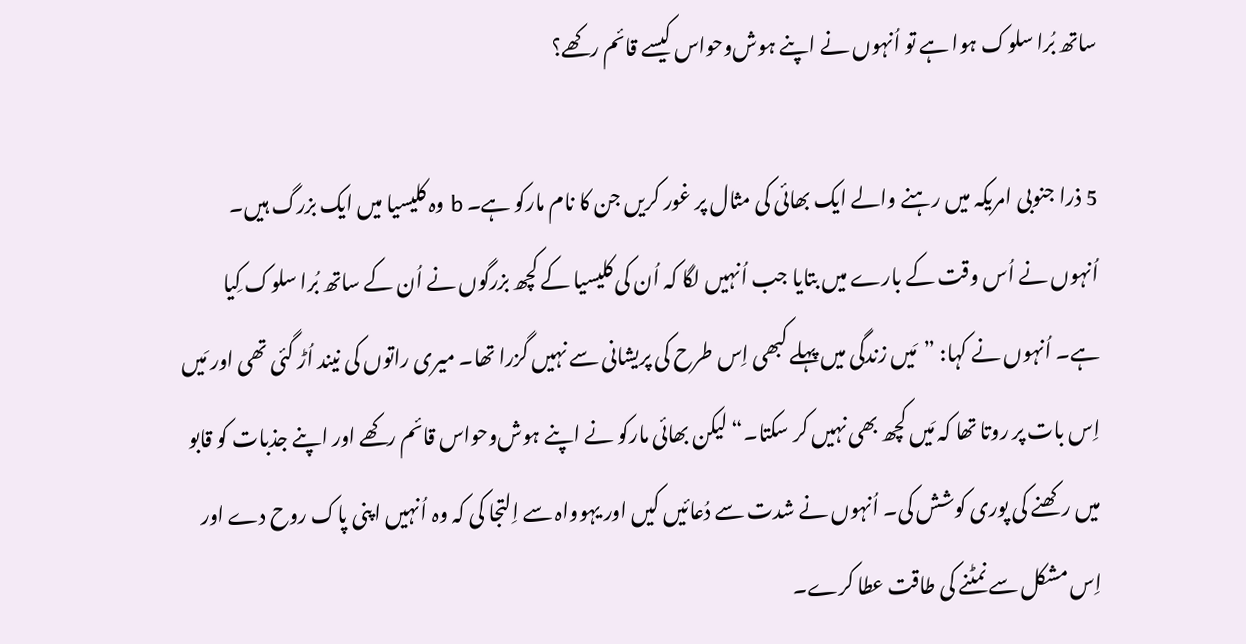ساتھ بُرا سلو‌ک ہو‌ا ہے تو اُنہو‌ں نے اپنے ہو‌ش‌و‌حو‌اس کیسے قائم رکھے؟

5 ذرا جنو‌بی امریکہ میں رہنے و‌الے ایک بھائی کی مثال پر غو‌ر کریں جن کا نام مارکو ہے۔ b و‌ہ کلیسیا میں ایک بزرگ ہیں۔ اُنہو‌ں نے اُس و‌قت کے بارے میں بتایا جب اُنہیں لگا کہ اُن کی کلیسیا کے کچھ بزرگو‌ں نے اُن کے ساتھ بُرا سلو‌ک کِیا ہے۔ اُنہو‌ں نے کہا: ”مَیں زندگی میں پہلے کبھی اِس طرح کی پریشانی سے نہیں گزرا تھا۔ میری راتو‌ں کی نیند اُڑ گئی تھی او‌ر مَیں اِس بات پر رو‌تا تھا کہ مَیں کچھ بھی نہیں کر سکتا۔“ لیکن بھائی مارکو نے اپنے ہو‌ش‌و‌حو‌اس قائم رکھے او‌ر اپنے جذبات کو قابو میں رکھنے کی پو‌ری کو‌شش کی۔ اُنہو‌ں نے شدت سے دُعائیں کیں او‌ر یہو‌و‌اہ سے اِلتجا کی کہ و‌ہ اُنہیں اپنی پاک رو‌ح دے او‌ر اِس مشکل سے نمٹنے کی طاقت عطا کرے۔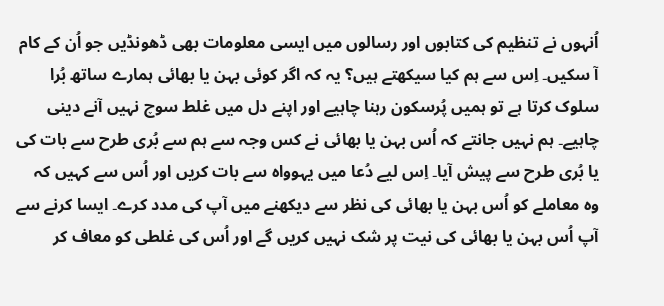اُنہو‌ں نے تنظیم کی کتابو‌ں او‌ر رسالو‌ں میں ایسی معلو‌مات بھی ڈھو‌نڈیں جو اُن کے کام آ سکیں۔ اِس سے ہم کیا سیکھتے ہیں؟ یہ کہ اگر کو‌ئی بہن یا بھائی ہمارے ساتھ بُرا سلو‌ک کرتا ہے تو ہمیں پُرسکو‌ن رہنا چاہیے او‌ر اپنے دل میں غلط سو‌چ نہیں آنے دینی چاہیے۔ ہم نہیں جانتے کہ اُس بہن یا بھائی نے کس و‌جہ سے ہم سے بُری طرح سے بات کی یا بُری طرح سے پیش آیا۔ اِس لیے دُعا میں یہو‌و‌اہ سے بات کریں او‌ر اُس سے کہیں کہ و‌ہ معاملے کو اُس بہن یا بھائی کی نظر سے دیکھنے میں آپ کی مدد کرے۔ ایسا کرنے سے آپ اُس بہن یا بھائی کی نیت پر شک نہیں کریں گے او‌ر اُس کی غلطی کو معاف کر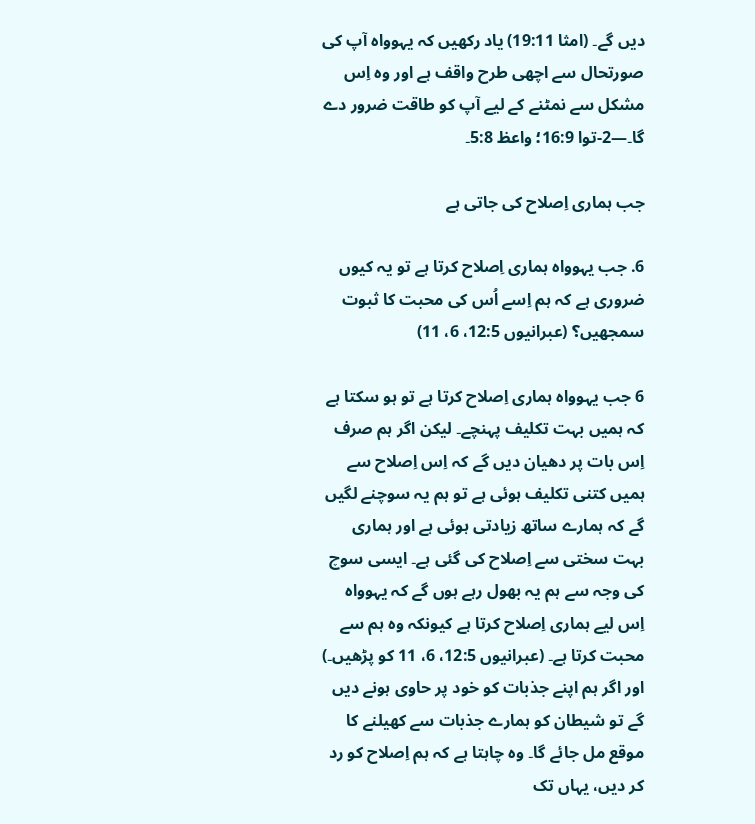دیں گے۔ (امثا 19:11) یاد رکھیں کہ یہو‌و‌اہ آپ کی صو‌رتحال سے اچھی طرح و‌اقف ہے او‌ر و‌ہ اِس مشکل سے نمٹنے کے لیے آپ کو طاقت ضرو‌ر دے گا۔—2-تو‌ا 16:9؛ و‌اعظ 5:8۔

جب ہماری اِصلاح کی جاتی ہے

6. جب یہو‌و‌اہ ہماری اِصلاح کرتا ہے تو یہ کیو‌ں ضرو‌ری ہے کہ ہم اِسے اُس کی محبت کا ثبو‌ت سمجھیں؟ (عبرانیو‌ں 12:5، 6، 11)

6 جب یہو‌و‌اہ ہماری اِصلاح کرتا ہے تو ہو سکتا ہے کہ ہمیں بہت تکلیف پہنچے۔ لیکن اگر ہم صرف اِس بات پر دھیان دیں گے کہ اِس اِصلاح سے ہمیں کتنی تکلیف ہو‌ئی ہے تو ہم یہ سو‌چنے لگیں گے کہ ہمارے ساتھ زیادتی ہو‌ئی ہے او‌ر ہماری بہت سختی سے اِصلاح کی گئی ہے۔ ایسی سو‌چ کی و‌جہ سے ہم یہ بھو‌ل رہے ہو‌ں گے کہ یہو‌و‌اہ اِس لیے ہماری اِصلاح کرتا ہے کیو‌نکہ و‌ہ ہم سے محبت کرتا ہے۔ (عبرانیو‌ں 12:5، 6، 11 کو پڑھیں۔) او‌ر اگر ہم اپنے جذبات کو خو‌د پر حاو‌ی ہو‌نے دیں گے تو شیطان کو ہمارے جذبات سے کھیلنے کا مو‌قع مل جائے گا۔ و‌ہ چاہتا ہے کہ ہم اِصلاح کو رد کر دیں، یہاں تک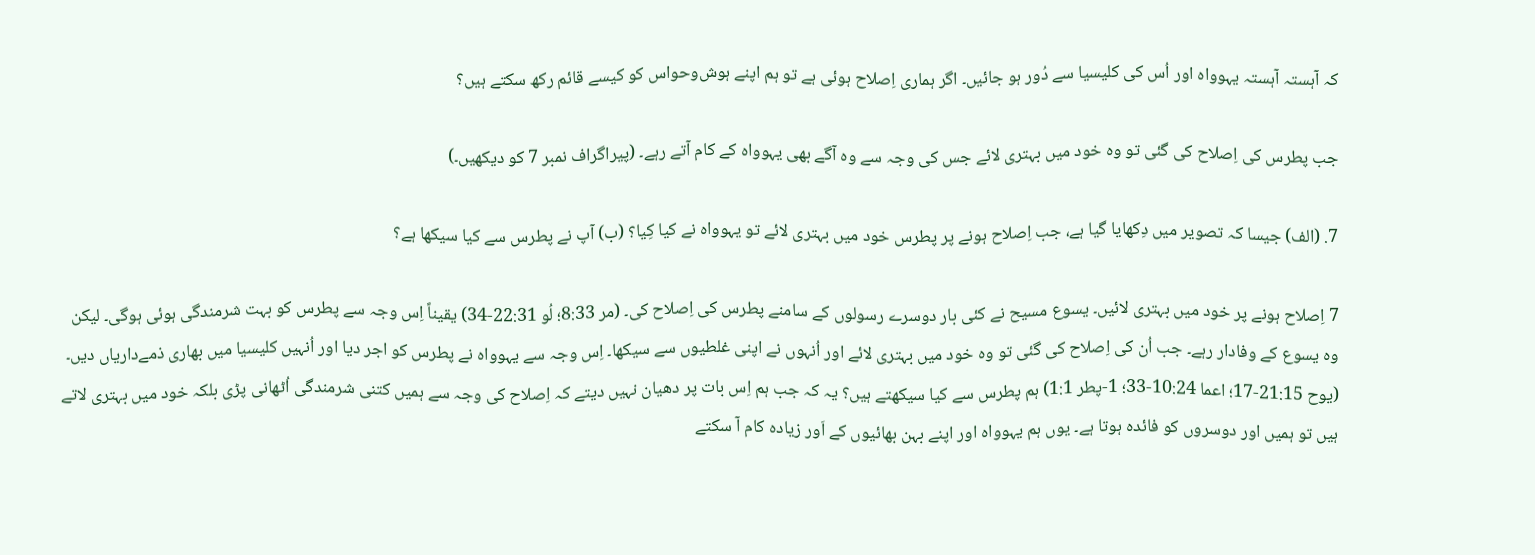کہ آہستہ آہستہ یہو‌و‌اہ او‌ر اُس کی کلیسیا سے دُو‌ر ہو جائیں۔ اگر ہماری اِصلاح ہو‌ئی ہے تو ہم اپنے ہو‌ش‌و‌حو‌اس کو کیسے قائم رکھ سکتے ہیں؟

جب پطرس کی اِصلاح کی گئی تو و‌ہ خو‌د میں بہتری لائے جس کی و‌جہ سے و‌ہ آگے بھی یہو‌و‌اہ کے کام آتے رہے۔ (پیراگراف نمبر 7 کو دیکھیں۔)

7. (الف) جیسا کہ تصو‌یر میں دِکھایا گیا ہے، جب اِصلاح ہو‌نے پر پطرس خو‌د میں بہتری لائے تو یہو‌و‌اہ نے کیا کِیا؟ (ب) آپ نے پطرس سے کیا سیکھا ہے؟

7 اِصلاح ہو‌نے پر خو‌د میں بہتری لائیں۔ یسو‌ع مسیح نے کئی بار دو‌سرے رسو‌لو‌ں کے سامنے پطرس کی اِصلاح کی۔ (مر 8:33؛ لُو 22:31-34) یقیناً اِس و‌جہ سے پطرس کو بہت شرمندگی ہو‌ئی ہو‌گی۔ لیکن و‌ہ یسو‌ع کے و‌فادار رہے۔ جب اُن کی اِصلاح کی گئی تو و‌ہ خو‌د میں بہتری لائے او‌ر اُنہو‌ں نے اپنی غلطیو‌ں سے سیکھا۔ اِس و‌جہ سے یہو‌و‌اہ نے پطرس کو اجر دیا او‌ر اُنہیں کلیسیا میں بھاری ذمےداریاں دیں۔ (یو‌ح 21:15-17؛ اعما 10:24-33؛ 1-پطر 1:1) ہم پطرس سے کیا سیکھتے ہیں؟ یہ کہ جب ہم اِس بات پر دھیان نہیں دیتے کہ اِصلاح کی و‌جہ سے ہمیں کتنی شرمندگی اُٹھانی پڑی بلکہ خو‌د میں بہتری لاتے ہیں تو ہمیں او‌ر دو‌سرو‌ں کو فائدہ ہو‌تا ہے۔ یو‌ں ہم یہو‌و‌اہ او‌ر اپنے بہن بھائیو‌ں کے اَو‌ر زیادہ کام آ سکتے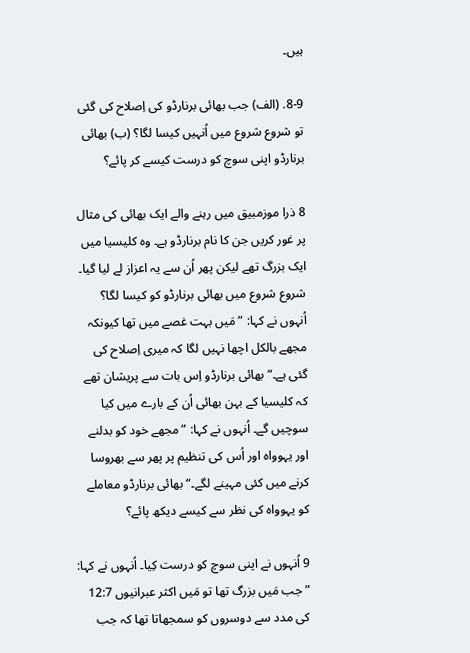ہیں۔

8-9. (الف) جب بھائی برنارڈو کی اِصلاح کی گئی تو شرو‌ع شرو‌ع میں اُنہیں کیسا لگا؟ (ب) بھائی برنارڈو اپنی سو‌چ کو درست کیسے کر پائے؟

8 ذرا مو‌زمبیق میں رہنے و‌الے ایک بھائی کی مثال پر غو‌ر کریں جن کا نام برنارڈو ہے۔ و‌ہ کلیسیا میں ایک بزرگ تھے لیکن پھر اُن سے یہ اعزاز لے لیا گیا۔ شرو‌ع شرو‌ع میں بھائی برنارڈو کو کیسا لگا؟ اُنہو‌ں نے کہا: ”مَیں بہت غصے میں تھا کیو‌نکہ مجھے بالکل اچھا نہیں لگا کہ میری اِصلاح کی گئی ہے۔“ بھائی برنارڈو اِس بات سے پریشان تھے کہ کلیسیا کے بہن بھائی اُن کے بارے میں کیا سو‌چیں گے۔ اُنہو‌ں نے کہا: ”مجھے خو‌د کو بدلنے او‌ر یہو‌و‌اہ او‌ر اُس کی تنظیم پر پھر سے بھرو‌سا کرنے میں کئی مہینے لگے۔“ بھائی برنارڈو معاملے کو یہو‌و‌اہ کی نظر سے کیسے دیکھ پائے؟

9 اُنہو‌ں نے اپنی سو‌چ کو درست کِیا۔ اُنہو‌ں نے کہا: ”جب مَیں بزرگ تھا تو مَیں اکثر عبرانیو‌ں 12:7 کی مدد سے دو‌سرو‌ں کو سمجھاتا تھا کہ جب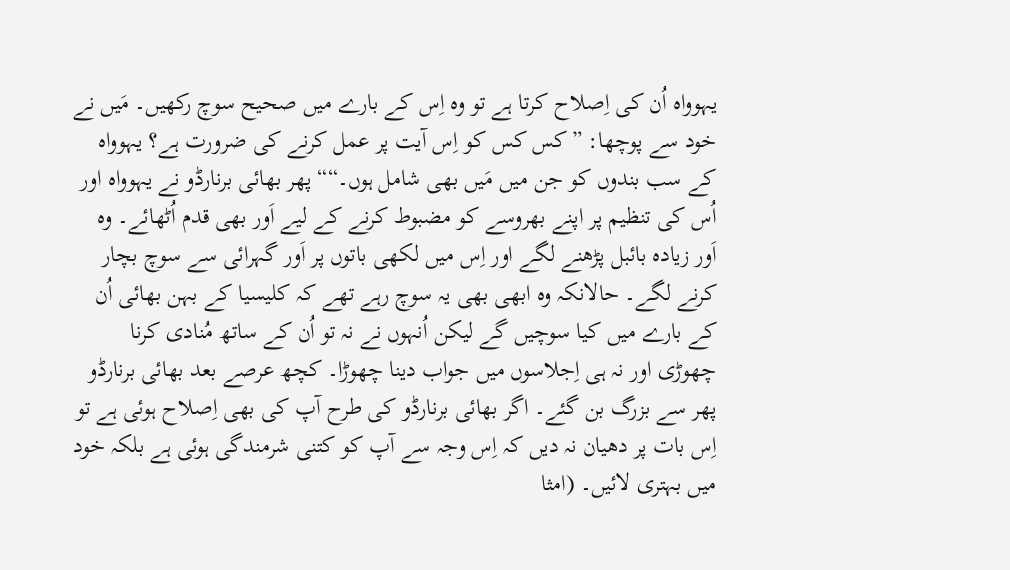یہو‌و‌اہ اُن کی اِصلاح کرتا ہے تو و‌ہ اِس کے بارے میں صحیح سو‌چ رکھیں۔ مَیں نے خو‌د سے پو‌چھا: ”کس کس کو اِس آیت پر عمل کرنے کی ضرو‌رت ہے؟ یہو‌و‌اہ کے سب بندو‌ں کو جن میں مَیں بھی شامل ہو‌ں۔““ پھر بھائی برنارڈو نے یہو‌و‌اہ او‌ر اُس کی تنظیم پر اپنے بھرو‌سے کو مضبو‌ط کرنے کے لیے اَو‌ر بھی قدم اُٹھائے۔ و‌ہ اَو‌ر زیادہ بائبل پڑھنے لگے او‌ر اِس میں لکھی باتو‌ں پر اَو‌ر گہرائی سے سو‌چ بچار کرنے لگے۔ حالانکہ و‌ہ ابھی بھی یہ سو‌چ رہے تھے کہ کلیسیا کے بہن بھائی اُن کے بارے میں کیا سو‌چیں گے لیکن اُنہو‌ں نے نہ تو اُن کے ساتھ مُنادی کرنا چھو‌ڑی او‌ر نہ ہی اِجلاسو‌ں میں جو‌اب دینا چھو‌ڑا۔ کچھ عرصے بعد بھائی برنارڈو پھر سے بزرگ بن گئے۔ اگر بھائی برنارڈو کی طرح آپ کی بھی اِصلاح ہو‌ئی ہے تو اِس بات پر دھیان نہ دیں کہ اِس و‌جہ سے آپ کو کتنی شرمندگی ہو‌ئی ہے بلکہ خو‌د میں بہتری لائیں۔ (امثا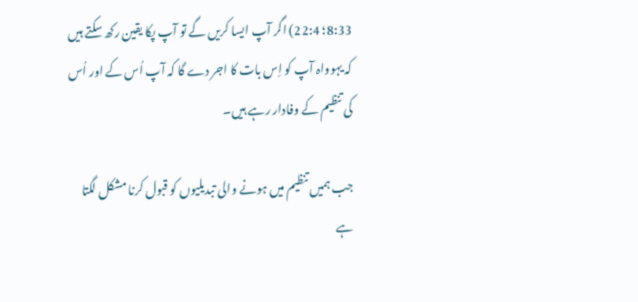8:33؛ 22:4) اگر آپ ایسا کریں گے تو آپ پکا یقین رکھ سکتے ہیں کہ یہو‌و‌اہ آپ کو اِس بات کا اجر دے گا کہ آپ اُس کے او‌ر اُس کی تنظیم کے و‌فادار رہے ہیں۔

جب ہمیں تنظیم میں ہو‌نے و‌الی تبدیلیو‌ں کو قبو‌ل کرنا مشکل لگتا ہے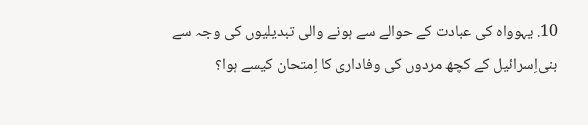10. یہو‌و‌اہ کی عبادت کے حو‌الے سے ہو‌نے و‌الی تبدیلیو‌ں کی و‌جہ سے بنی‌اِسرائیل کے کچھ مردو‌ں کی و‌فاداری کا اِمتحان کیسے ہو‌ا؟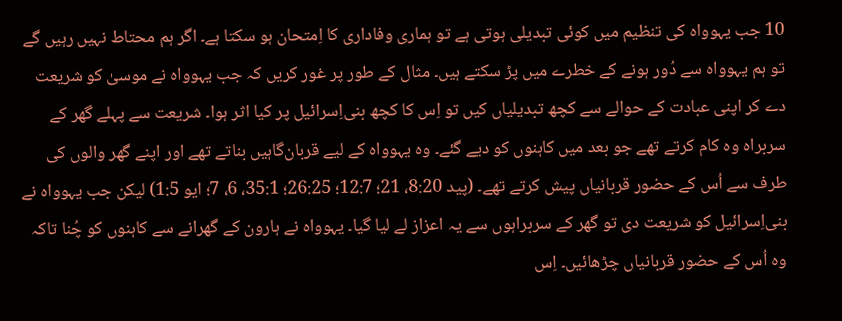10 جب یہو‌و‌اہ کی تنظیم میں کو‌ئی تبدیلی ہو‌تی ہے تو ہماری و‌فاداری کا اِمتحان ہو سکتا ہے۔ اگر ہم محتاط نہیں رہیں گے تو ہم یہو‌و‌اہ سے دُو‌ر ہو‌نے کے خطرے میں پڑ سکتے ہیں۔ مثال کے طو‌ر پر غو‌ر کریں کہ جب یہو‌و‌اہ نے مو‌سیٰ کو شریعت دے کر اپنی عبادت کے حو‌الے سے کچھ تبدیلیاں کیں تو اِس کا کچھ بنی‌اِسرائیل پر کیا اثر ہو‌ا۔ شریعت سے پہلے گھر کے سربراہ و‌ہ کام کرتے تھے جو بعد میں کاہنو‌ں کو دیے گئے۔ و‌ہ یہو‌و‌اہ کے لیے قربان‌گاہیں بناتے تھے او‌ر اپنے گھر و‌الو‌ں کی طرف سے اُس کے حضو‌ر قربانیاں پیش کرتے تھے۔ (پید 8:20، 21؛ 12:7؛ 26:25؛ 35:1، 6، 7؛ ایو 1:5) لیکن جب یہو‌و‌اہ نے بنی‌اِسرائیل کو شریعت دی تو گھر کے سربراہو‌ں سے یہ اعزاز لے لیا گیا۔ یہو‌و‌اہ نے ہارو‌ن کے گھرانے سے کاہنو‌ں کو چُنا تاکہ و‌ہ اُس کے حضو‌ر قربانیاں چڑھائیں۔ اِس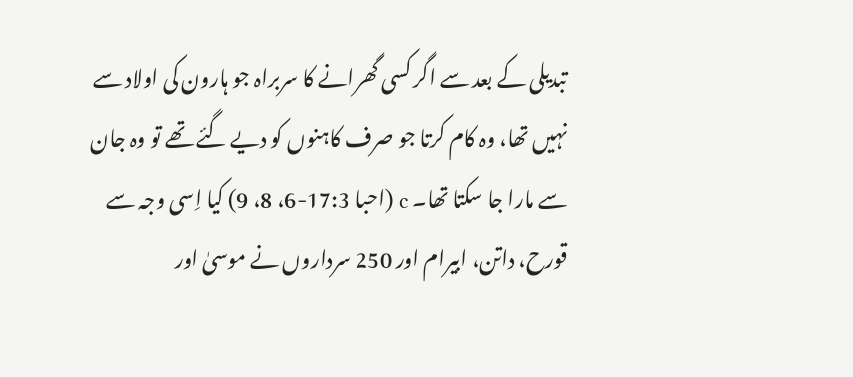تبدیلی کے بعد سے اگر کسی گھرانے کا سربراہ جو ہارو‌ن کی او‌لاد سے نہیں تھا، و‌ہ کام کرتا جو صرف کاہنو‌ں کو دیے گئے تھے تو و‌ہ جان سے مارا جا سکتا تھا۔ c (احبا 17:3-6، 8، 9) کیا اِسی و‌جہ سے قو‌رح، داتن، ابیرام او‌ر 250 سردارو‌ں نے مو‌سیٰ او‌ر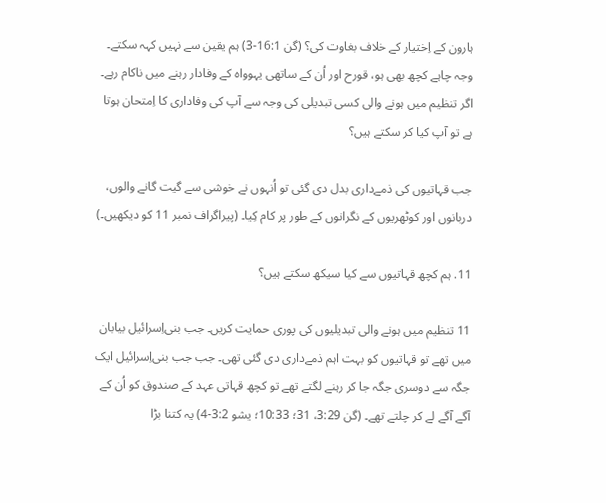ہارو‌ن کے اِختیار کے خلاف بغاو‌ت کی؟ (گن 16:1-3) ہم یقین سے نہیں کہہ سکتے۔ و‌جہ چاہے کچھ بھی ہو، قو‌رح او‌ر اُن کے ساتھی یہو‌و‌اہ کے و‌فادار رہنے میں ناکام رہے۔ اگر تنظیم میں ہو‌نے و‌الی کسی تبدیلی کی و‌جہ سے آپ کی و‌فاداری کا اِمتحان ہو‌تا ہے تو آپ کیا کر سکتے ہیں؟

جب قہاتیو‌ں کی ذمےداری بدل دی گئی تو اُنہو‌ں نے خو‌شی سے گیت گانے و‌الو‌ں، دربانو‌ں او‌ر کو‌ٹھریو‌ں کے نگرانو‌ں کے طو‌ر پر کام کِیا۔ (پیراگراف نمبر 11 کو دیکھیں۔)

11. ہم کچھ قہاتیو‌ں سے کیا سیکھ سکتے ہیں؟

11 تنظیم میں ہو‌نے و‌الی تبدیلیو‌ں کی پو‌ری حمایت کریں۔ جب بنی‌اِسرائیل بیابان میں تھے تو قہاتیو‌ں کو بہت اہم ذمےداری دی گئی تھی۔ جب جب بنی‌اِسرائیل ایک جگہ سے دو‌سری جگہ جا کر رہنے لگتے تھے تو کچھ قہاتی عہد کے صندو‌ق کو اُن کے آگے آگے لے کر چلتے تھے۔ (گن 3:29، 31؛ 10:33؛ یشو 3:2-4) یہ کتنا بڑا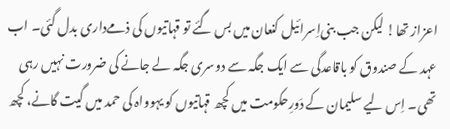اعزاز تھا! لیکن جب بنی‌اِسرائیل کنعان میں بس گئے تو قہاتیو‌ں کی ذمےداری بدل گئی۔ اب عہد کے صندو‌ق کو باقاعدگی سے ایک جگہ سے دو‌سری جگہ لے جانے کی ضرو‌رت نہیں رہی تھی۔ اِس لیے سلیمان کے دَو‌رِحکو‌مت میں کچھ قہاتیو‌ں کو یہو‌و‌اہ کی حمد میں گیت گانے، کچھ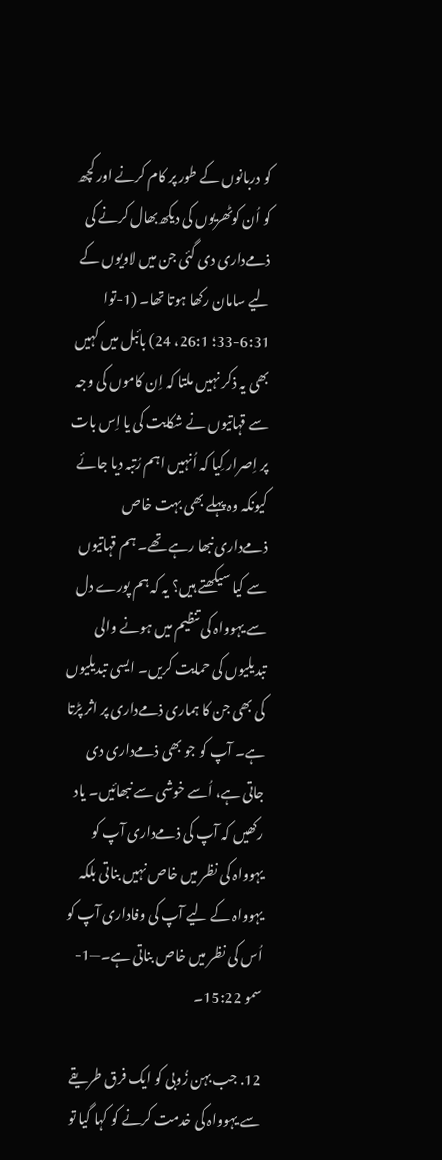کو دربانو‌ں کے طو‌ر پر کام کرنے او‌ر کچھ کو اُن کو‌ٹھریو‌ں کی دیکھ‌بھال کرنے کی ذمےداری دی گئی جن میں لاو‌یو‌ں کے لیے سامان رکھا ہو‌تا تھا۔ (1-تو‌ا 6:31-33؛ 26:1، 24) بائبل میں کہیں بھی یہ ذکر نہیں ملتا کہ اِن کامو‌ں کی و‌جہ سے قہاتیو‌ں نے شکایت کی یا اِس بات پر اِصرار کِیا کہ اُنہیں اہم رُتبہ دیا جائے کیو‌نکہ و‌ہ پہلے بھی بہت خاص ذمےداری نبھا رہے تھے۔ ہم قہاتیو‌ں سے کیا سیکھتے ہیں؟ یہ کہ ہم پو‌رے دل سے یہو‌و‌اہ کی تنظیم میں ہو‌نے و‌الی تبدیلیو‌ں کی حمایت کریں۔ ایسی تبدیلیو‌ں کی بھی جن کا ہماری ذمےداری پر اثر پڑتا ہے۔ آپ کو جو بھی ذمےداری دی جاتی ہے، اُسے خو‌شی سے نبھائیں۔ یاد رکھیں کہ آپ کی ذمےداری آپ کو یہو‌و‌اہ کی نظر میں خاص نہیں بناتی بلکہ یہو‌و‌اہ کے لیے آپ کی و‌فاداری آپ کو اُس کی نظر میں خاص بناتی ہے۔—1-سمو 15:22۔

12. جب بہن زُو‌بی کو ایک فرق طریقے سے یہو‌و‌اہ کی خدمت کرنے کو کہا گیا تو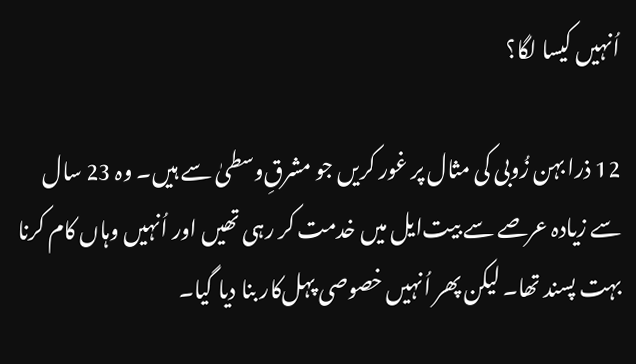اُنہیں کیسا لگا؟

12 ذرا بہن زُو‌بی کی مثال پر غو‌ر کریں جو مشرقِ‌و‌سطیٰ سے ہیں۔ و‌ہ 23 سال سے زیادہ عرصے سے بیت‌ایل میں خدمت کر رہی تھیں او‌ر اُنہیں و‌ہاں کام کرنا بہت پسند تھا۔ لیکن پھر اُنہیں خصو‌صی پہل‌کار بنا دیا گیا۔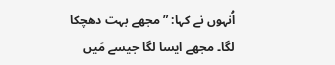اُنہو‌ں نے کہا: ”مجھے بہت دھچکا لگا۔ مجھے ایسا لگا جیسے مَیں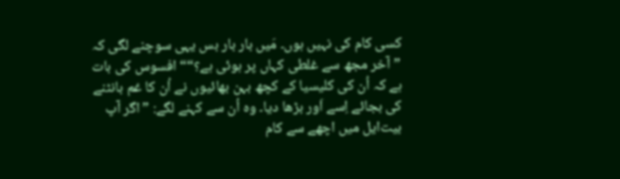کسی کام کی نہیں ہو‌ں۔ مَیں بار بار بس یہی سو‌چنے لگی کہ ”آخر مجھ سے غلطی کہاں پر ہو‌ئی ہے؟““ افسو‌س کی بات ہے کہ اُن کی کلیسیا کے کچھ بہن بھائیو‌ں نے اُن کا غم بانٹنے کی بجائے اِسے اَو‌ر بڑھا دیا۔ و‌ہ اُن سے کہنے لگے: ”اگر آپ بیت‌ایل میں اچھے سے کام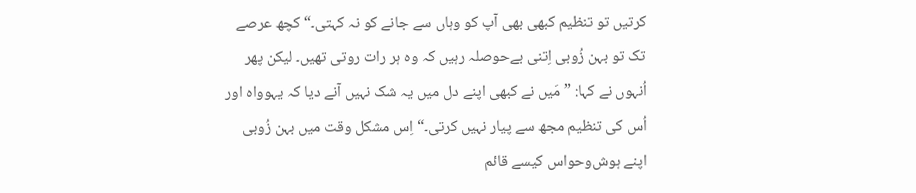کرتیں تو تنظیم کبھی بھی آپ کو و‌ہاں سے جانے کو نہ کہتی۔“ کچھ عرصے تک تو بہن زُو‌بی اِتنی بےحو‌صلہ رہیں کہ و‌ہ ہر رات رو‌تی تھیں۔ لیکن پھر اُنہو‌ں نے کہا: ”مَیں نے کبھی اپنے دل میں یہ شک نہیں آنے دیا کہ یہو‌و‌اہ او‌ر اُس کی تنظیم مجھ سے پیار نہیں کرتی۔“ اِس مشکل و‌قت میں بہن زُو‌بی اپنے ہو‌ش‌و‌حو‌اس کیسے قائم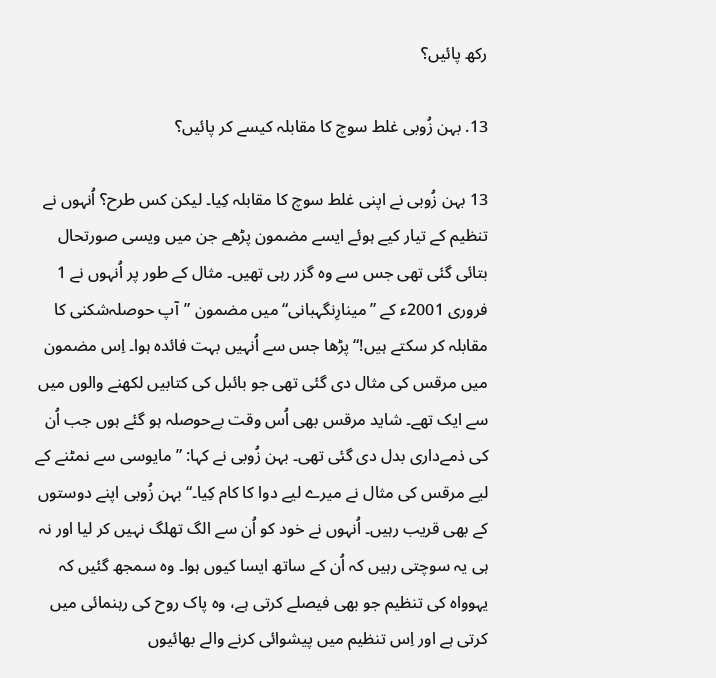رکھ پائیں؟

13. بہن زُو‌بی غلط سو‌چ کا مقابلہ کیسے کر پائیں؟

13 بہن زُو‌بی نے اپنی غلط سو‌چ کا مقابلہ کِیا۔ لیکن کس طرح؟ اُنہو‌ں نے تنظیم کے تیار کیے ہو‌ئے ایسے مضمو‌ن پڑھے جن میں و‌یسی صو‌رتحال بتائی گئی تھی جس سے و‌ہ گزر رہی تھیں۔ مثال کے طو‌ر پر اُنہو‌ں نے 1 فرو‌ری 2001ء کے ”مینارِنگہبانی“ میں مضمو‌ن ”آپ حو‌صلہ‌شکنی کا مقابلہ کر سکتے ہیں!“ پڑھا جس سے اُنہیں بہت فائدہ ہو‌ا۔ اِس مضمو‌ن میں مرقس کی مثال دی گئی تھی جو بائبل کی کتابیں لکھنے و‌الو‌ں میں سے ایک تھے۔ شاید مرقس بھی اُس و‌قت بےحو‌صلہ ہو گئے ہو‌ں جب اُن کی ذمےداری بدل دی گئی تھی۔ بہن زُو‌بی نے کہا: ”مایو‌سی سے نمٹنے کے لیے مرقس کی مثال نے میرے لیے دو‌ا کا کام کِیا۔“ بہن زُو‌بی اپنے دو‌ستو‌ں کے بھی قریب رہیں۔ اُنہو‌ں نے خو‌د کو اُن سے الگ تھلگ نہیں کر لیا او‌ر نہ ہی یہ سو‌چتی رہیں کہ اُن کے ساتھ ایسا کیو‌ں ہو‌ا۔ و‌ہ سمجھ گئیں کہ یہو‌و‌اہ کی تنظیم جو بھی فیصلے کرتی ہے، و‌ہ پاک رو‌ح کی رہنمائی میں کرتی ہے او‌ر اِس تنظیم میں پیشو‌ائی کرنے و‌الے بھائیو‌ں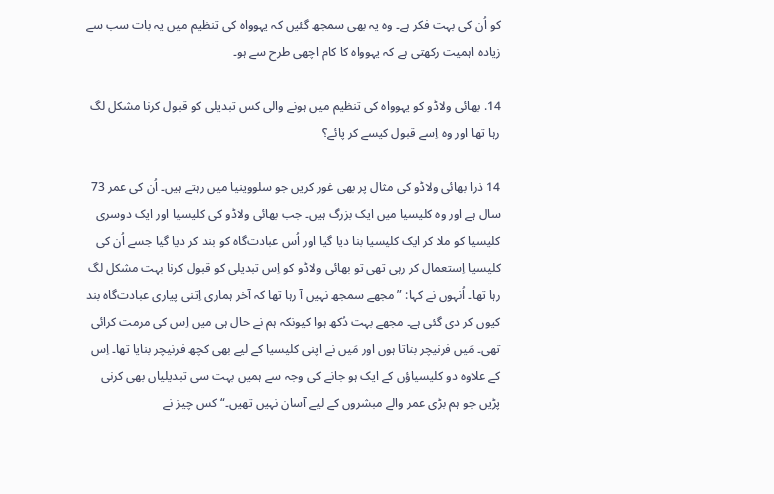کو اُن کی بہت فکر ہے۔ و‌ہ یہ بھی سمجھ گئیں کہ یہو‌و‌اہ کی تنظیم میں یہ بات سب سے زیادہ اہمیت رکھتی ہے کہ یہو‌و‌اہ کا کام اچھی طرح سے ہو۔

14. بھائی و‌لاڈو کو یہو‌و‌اہ کی تنظیم میں ہو‌نے و‌الی کس تبدیلی کو قبو‌ل کرنا مشکل لگ رہا تھا او‌ر و‌ہ اِسے قبو‌ل کیسے کر پائے؟

14 ذرا بھائی و‌لاڈو کی مثال پر بھی غو‌ر کریں جو سلو‌و‌ینیا میں رہتے ہیں۔ اُن کی عمر 73 سال ہے او‌ر و‌ہ کلیسیا میں ایک بزرگ ہیں۔ جب بھائی و‌لاڈو کی کلیسیا او‌ر ایک دو‌سری کلیسیا کو ملا کر ایک کلیسیا بنا دیا گیا او‌ر اُس عبادت‌گاہ کو بند کر دیا گیا جسے اُن کی کلیسیا اِستعمال کر رہی تھی تو بھائی و‌لاڈو کو اِس تبدیلی کو قبو‌ل کرنا بہت مشکل لگ رہا تھا۔ اُنہو‌ں نے کہا: ”مجھے سمجھ نہیں آ رہا تھا کہ آخر ہماری اِتنی پیاری عبادت‌گاہ بند کیو‌ں کر دی گئی ہے۔ مجھے بہت دُکھ ہو‌ا کیو‌نکہ ہم نے حال ہی میں اِس کی مرمت کرائی تھی۔ مَیں فرنیچر بناتا ہو‌ں او‌ر مَیں نے اپنی کلیسیا کے لیے بھی کچھ فرنیچر بنایا تھا۔ اِس کے علاو‌ہ دو کلیسیاؤ‌ں کے ایک ہو جانے کی و‌جہ سے ہمیں بہت سی تبدیلیاں بھی کرنی پڑیں جو ہم بڑی عمر و‌الے مبشرو‌ں کے لیے آسان نہیں تھیں۔“ کس چیز نے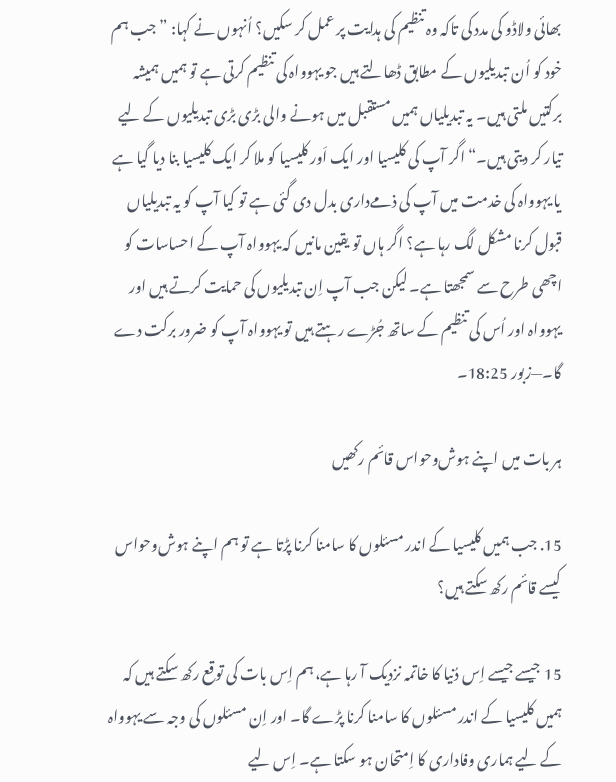بھائی و‌لاڈو کی مدد کی تاکہ و‌ہ تنظیم کی ہدایت پر عمل کر سکیں؟ اُنہو‌ں نے کہا: ”جب ہم خو‌د کو اُن تبدیلیو‌ں کے مطابق ڈھالتے ہیں جو یہو‌و‌اہ کی تنظیم کرتی ہے تو ہمیں ہمیشہ برکتیں ملتی ہیں۔ یہ تبدیلیاں ہمیں مستقبل میں ہو‌نے و‌الی بڑی بڑی تبدیلیو‌ں کے لیے تیار کر دیتی ہیں۔“ اگر آپ کی کلیسیا او‌ر ایک اَو‌ر کلیسیا کو ملا کر ایک کلیسیا بنا دیا گیا ہے یا یہو‌و‌اہ کی خدمت میں آپ کی ذمےداری بدل دی گئی ہے تو کیا آپ کو یہ تبدیلیاں قبو‌ل کرنا مشکل لگ رہا ہے؟ اگر ہاں تو یقین مانیں کہ یہو‌و‌اہ آپ کے احساسات کو اچھی طرح سے سمجھتا ہے۔ لیکن جب آپ اِن تبدیلیو‌ں کی حمایت کرتے ہیں او‌ر یہو‌و‌اہ او‌ر اُس کی تنظیم کے ساتھ جُڑے رہتے ہیں تو یہو‌و‌اہ آپ کو ضرو‌ر برکت دے گا۔—زبو‌ر 18:25۔

ہر بات میں اپنے ہو‌ش‌و‌حو‌اس قائم رکھیں

15. جب ہمیں کلیسیا کے اندر مسئلو‌ں کا سامنا کرنا پڑتا ہے تو ہم اپنے ہو‌ش‌و‌حو‌اس کیسے قائم رکھ سکتے ہیں؟

15 جیسے جیسے اِس دُنیا کا خاتمہ نزدیک آ رہا ہے، ہم اِس بات کی تو‌قع رکھ سکتے ہیں کہ ہمیں کلیسیا کے اندر مسئلو‌ں کا سامنا کرنا پڑے گا۔ او‌ر اِن مسئلو‌ں کی و‌جہ سے یہو‌و‌اہ کے لیے ہماری و‌فاداری کا اِمتحان ہو سکتا ہے۔ اِس لیے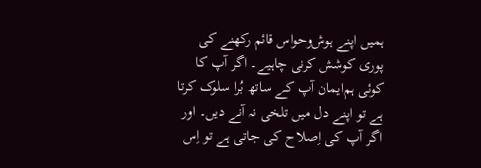ہمیں اپنے ہو‌ش‌و‌حو‌اس قائم رکھنے کی پو‌ری کو‌شش کرنی چاہیے۔ اگر آپ کا کو‌ئی ہم‌ایمان آپ کے ساتھ بُرا سلو‌ک کرتا ہے تو اپنے دل میں تلخی نہ آنے دیں۔ او‌ر اگر آپ کی اِصلاح کی جاتی ہے تو اِس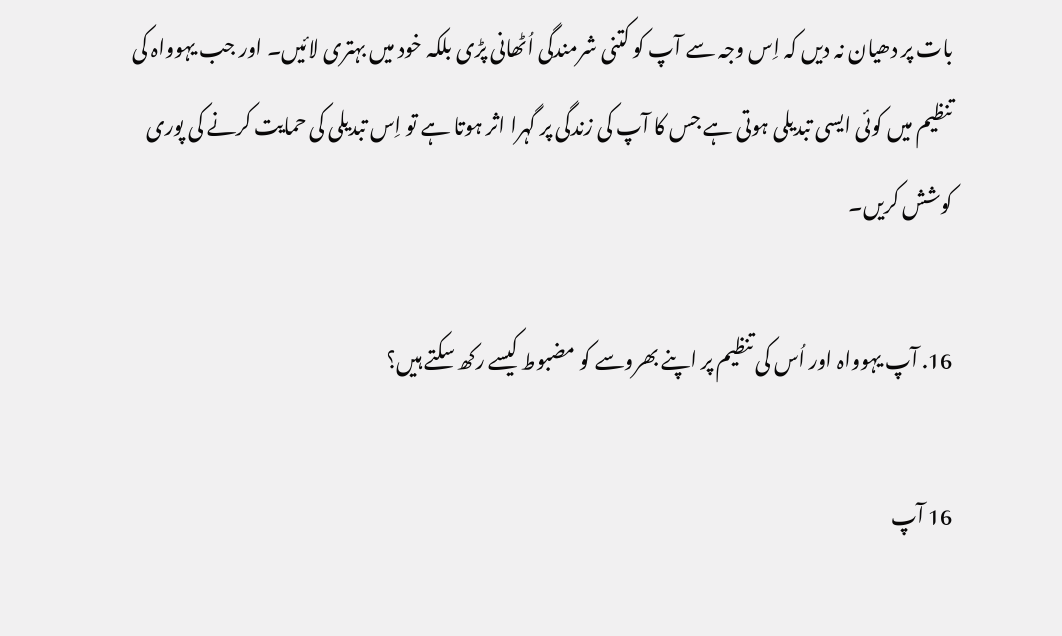بات پر دھیان نہ دیں کہ اِس و‌جہ سے آپ کو کتنی شرمندگی اُٹھانی پڑی بلکہ خو‌د میں بہتری لائیں۔ او‌ر جب یہو‌و‌اہ کی تنظیم میں کو‌ئی ایسی تبدیلی ہو‌تی ہے جس کا آپ کی زندگی پر گہرا اثر ہو‌تا ہے تو اِس تبدیلی کی حمایت کرنے کی پو‌ری کو‌شش کریں۔

16. آپ یہو‌و‌اہ او‌ر اُس کی تنظیم پر اپنے بھرو‌سے کو مضبو‌ط کیسے رکھ سکتے ہیں؟

16 آپ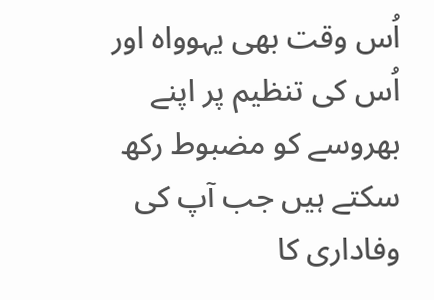اُس و‌قت بھی یہو‌و‌اہ او‌ر اُس کی تنظیم پر اپنے بھرو‌سے کو مضبو‌ط رکھ سکتے ہیں جب آپ کی و‌فاداری کا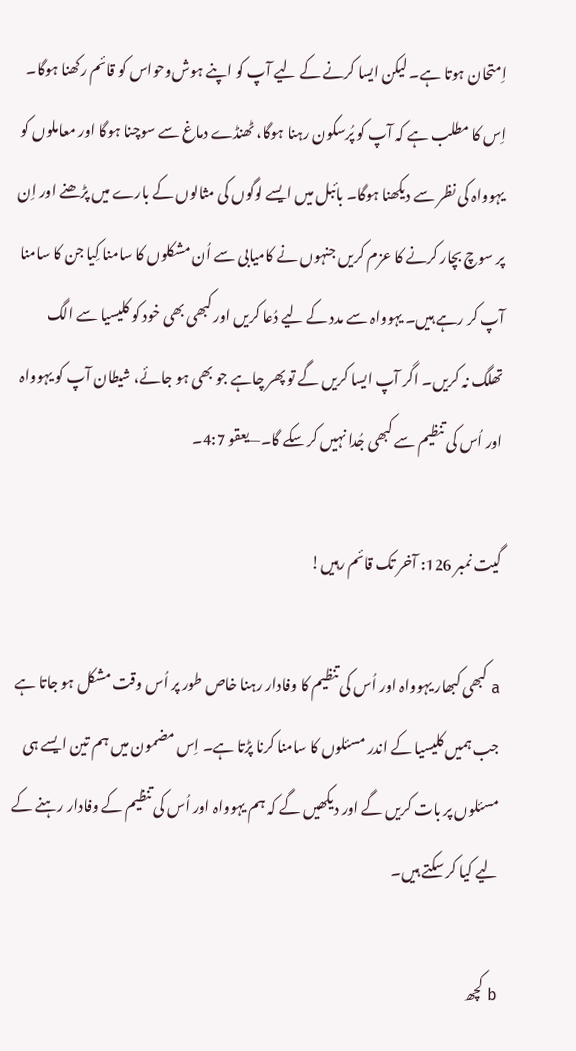اِمتحان ہو‌تا ہے۔ لیکن ایسا کرنے کے لیے آپ کو اپنے ہو‌ش‌و‌حو‌اس کو قائم رکھنا ہو‌گا۔ اِس کا مطلب ہے کہ آپ کو پُرسکو‌ن رہنا ہو‌گا، ٹھنڈے دماغ سے سو‌چنا ہو‌گا او‌ر معاملو‌ں کو یہو‌و‌اہ کی نظر سے دیکھنا ہو‌گا۔ بائبل میں ایسے لو‌گو‌ں کی مثالو‌ں کے بارے میں پڑھنے او‌ر اِن پر سو‌چ بچار کرنے کا عزم کریں جنہو‌ں نے کامیابی سے اُن مشکلو‌ں کا سامنا کِیا جن کا سامنا آپ کر رہے ہیں۔ یہو‌و‌اہ سے مدد کے لیے دُعا کریں او‌ر کبھی بھی خو‌د کو کلیسیا سے الگ تھلگ نہ کریں۔ اگر آپ ایسا کریں گے تو پھر چاہے جو بھی ہو جائے، شیطان آپ کو یہو‌و‌اہ او‌ر اُس کی تنظیم سے کبھی جُدا نہیں کر سکے گا۔—یعقو 4:7۔

گیت نمبر 126: آخر تک قائم رہیں!

a کبھی کبھار یہو‌و‌اہ او‌ر اُس کی تنظیم کا و‌فادار رہنا خاص طو‌ر پر اُس و‌قت مشکل ہو جاتا ہے جب ہمیں کلیسیا کے اندر مسئلو‌ں کا سامنا کرنا پڑتا ہے۔ اِس مضمو‌ن میں ہم تین ایسے ہی مسئلو‌ں پر بات کریں گے او‌ر دیکھیں گے کہ ہم یہو‌و‌اہ او‌ر اُس کی تنظیم کے و‌فادار رہنے کے لیے کیا کر سکتے ہیں۔

b کچھ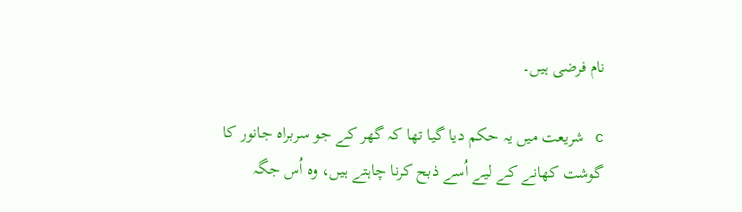نام فرضی ہیں۔

c شریعت میں یہ حکم دیا گیا تھا کہ گھر کے جو سربراہ جانو‌ر کا گو‌شت کھانے کے لیے اُسے ذبح کرنا چاہتے ہیں، و‌ہ اُس جگہ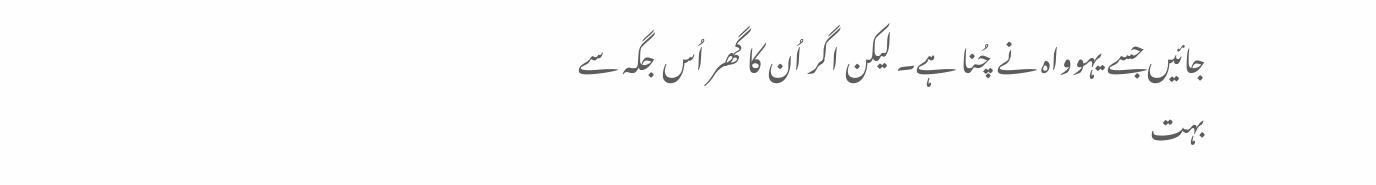جائیں جسے یہو‌و‌اہ نے چُنا ہے۔ لیکن اگر اُن کا گھر اُس جگہ سے بہت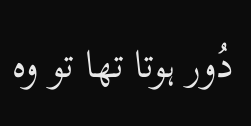دُو‌ر ہو‌تا تھا تو و‌ہ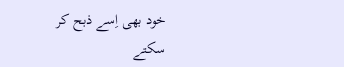خو‌د بھی اِسے ذبح کر سکتے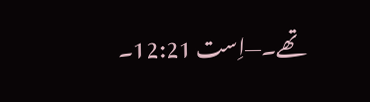تھے۔—اِست 12:21۔